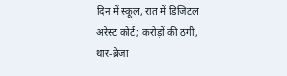दिन में स्कूल, रात में डिजिटल अरेस्ट कोर्ट; करोड़ों की ठगी, थार-ब्रेजा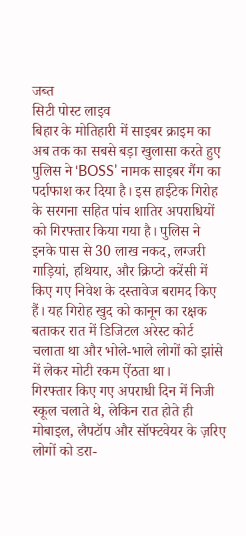जब्त
सिटी पोस्ट लाइव
बिहार के मोतिहारी में साइबर क्राइम का अब तक का सबसे बड़ा खुलासा करते हुए पुलिस ने ‘BOSS’ नामक साइबर गैंग का पर्दाफाश कर दिया है। इस हाईटेक गिरोह के सरगना सहित पांच शातिर अपराधियों को गिरफ्तार किया गया है। पुलिस ने इनके पास से 30 लाख नकद, लग्जरी गाड़ियां, हथियार, और क्रिप्टो करेंसी में किए गए निवेश के दस्तावेज बरामद किए हैं। यह गिरोह खुद को कानून का रक्षक बताकर रात में डिजिटल अरेस्ट कोर्ट चलाता था और भोले-भाले लोगों को झांसे में लेकर मोटी रकम ऐंठता था।
गिरफ्तार किए गए अपराधी दिन में निजी स्कूल चलाते थे, लेकिन रात होते ही मोबाइल, लैपटॉप और सॉफ्टवेयर के ज़रिए लोगों को डरा-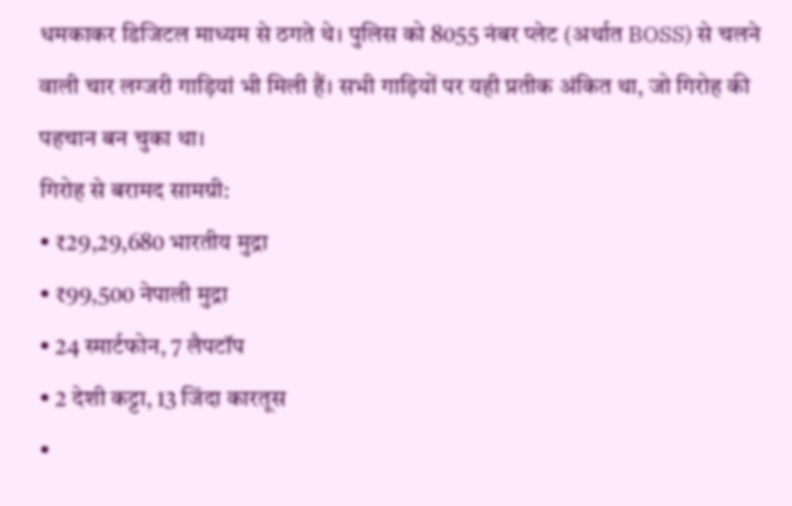धमकाकर डिजिटल माध्यम से ठगते थे। पुलिस को 8055 नंबर प्लेट (अर्थात BOSS) से चलने वाली चार लग्जरी गाड़ियां भी मिली हैं। सभी गाड़ियों पर यही प्रतीक अंकित था, जो गिरोह की पहचान बन चुका था।
गिरोह से बरामद सामग्री:
• ₹29,29,680 भारतीय मुद्रा
• ₹99,500 नेपाली मुद्रा
• 24 स्मार्टफोन, 7 लैपटॉप
• 2 देशी कट्टा, 13 जिंदा कारतूस
•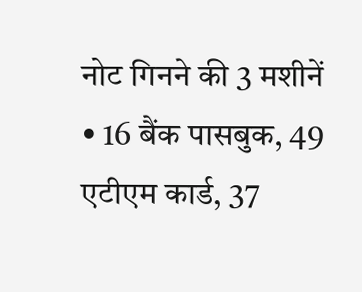नोट गिनने की 3 मशीनें
• 16 बैंक पासबुक, 49 एटीएम कार्ड, 37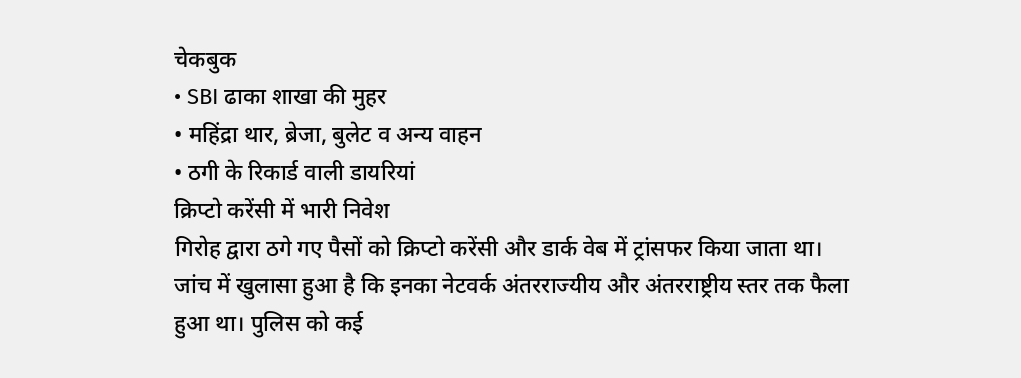चेकबुक
• SBI ढाका शाखा की मुहर
• महिंद्रा थार, ब्रेजा, बुलेट व अन्य वाहन
• ठगी के रिकार्ड वाली डायरियां
क्रिप्टो करेंसी में भारी निवेश
गिरोह द्वारा ठगे गए पैसों को क्रिप्टो करेंसी और डार्क वेब में ट्रांसफर किया जाता था। जांच में खुलासा हुआ है कि इनका नेटवर्क अंतरराज्यीय और अंतरराष्ट्रीय स्तर तक फैला हुआ था। पुलिस को कई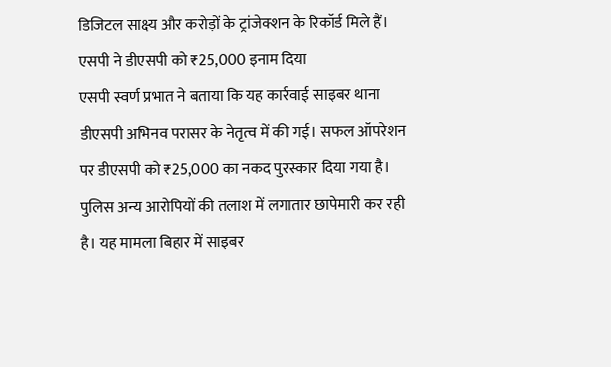डिजिटल साक्ष्य और करोड़ों के ट्रांजेक्शन के रिकॉर्ड मिले हैं।
एसपी ने डीएसपी को ₹25,000 इनाम दिया
एसपी स्वर्ण प्रभात ने बताया कि यह कार्रवाई साइबर थाना डीएसपी अभिनव परासर के नेतृत्व में की गई। सफल ऑपरेशन पर डीएसपी को ₹25,000 का नकद पुरस्कार दिया गया है। पुलिस अन्य आरोपियों की तलाश में लगातार छापेमारी कर रही है। यह मामला बिहार में साइबर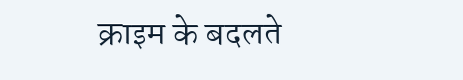क्राइम के बदलते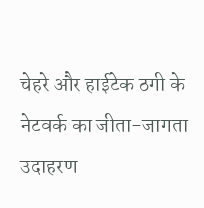चेहरे और हाईटेक ठगी के नेटवर्क का जीता-जागता उदाहरण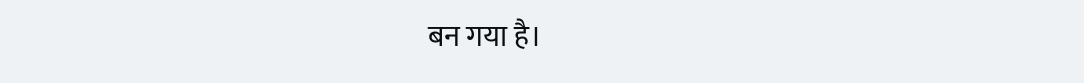बन गया है।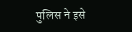पुलिस ने इसे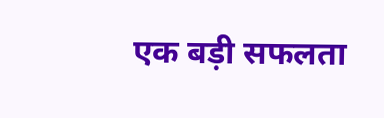एक बड़ी सफलता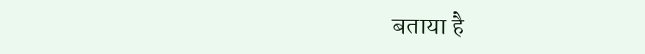बताया है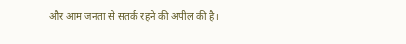और आम जनता से सतर्क रहने की अपील की है।